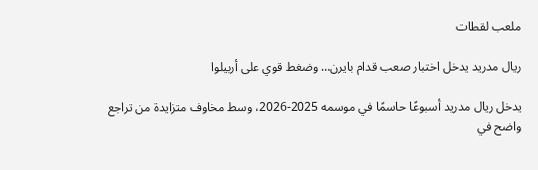ملعب لقطات

ريال مدريد يدخل اختبار صعب قدام بايرن… وضغط قوي على أربيلوا

يدخل ريال مدريد أسبوعًا حاسمًا في موسمه 2025-2026، وسط مخاوف متزايدة من تراجع واضح في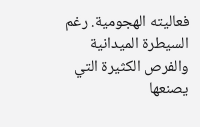فعاليته الهجومية. رغم السيطرة الميدانية والفرص الكثيرة التي يصنعها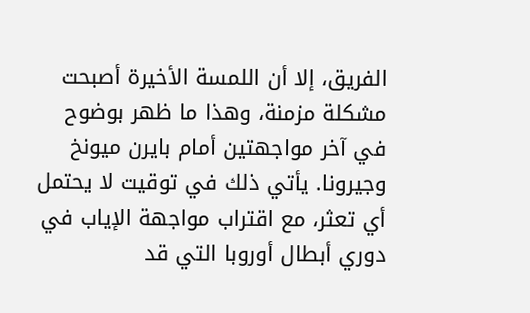الفريق، إلا أن اللمسة الأخيرة أصبحت مشكلة مزمنة، وهذا ما ظهر بوضوح في آخر مواجهتين أمام بايرن ميونخ وجيرونا. يأتي ذلك في توقيت لا يحتمل أي تعثر، مع اقتراب مواجهة الإياب في دوري أبطال أوروبا التي قد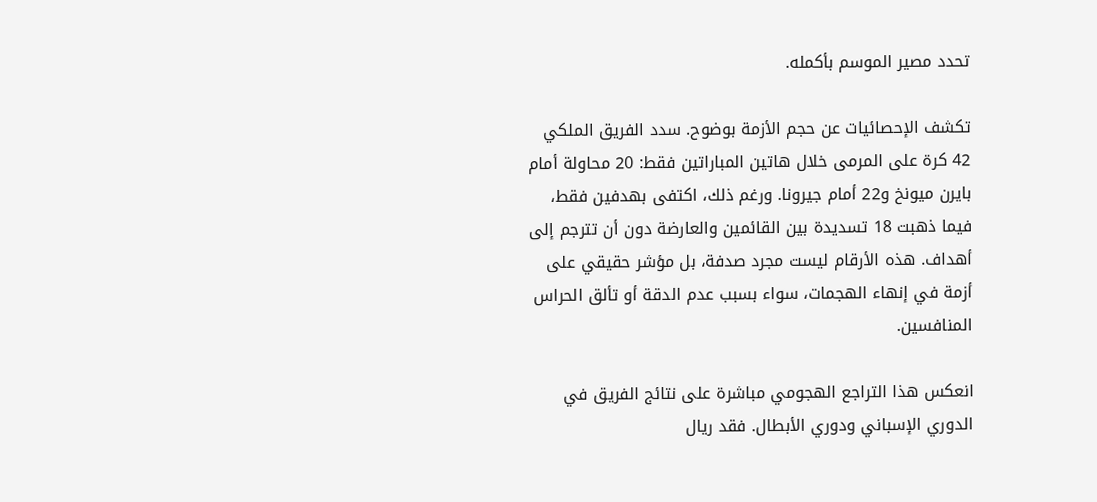تحدد مصير الموسم بأكمله.

تكشف الإحصائيات عن حجم الأزمة بوضوح. سدد الفريق الملكي 42 كرة على المرمى خلال هاتين المباراتين فقط: 20 محاولة أمام بايرن ميونخ و22 أمام جيرونا. ورغم ذلك، اكتفى بهدفين فقط، فيما ذهبت 18 تسديدة بين القائمين والعارضة دون أن تترجم إلى أهداف. هذه الأرقام ليست مجرد صدفة، بل مؤشر حقيقي على أزمة في إنهاء الهجمات، سواء بسبب عدم الدقة أو تألق الحراس المنافسين.

انعكس هذا التراجع الهجومي مباشرة على نتائج الفريق في الدوري الإسباني ودوري الأبطال. فقد ريال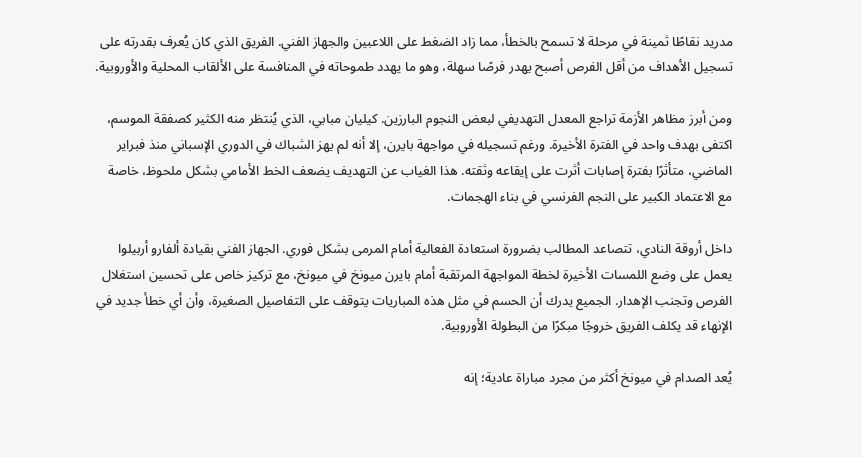مدريد نقاطًا ثمينة في مرحلة لا تسمح بالخطأ، مما زاد الضغط على اللاعبين والجهاز الفني. الفريق الذي كان يُعرف بقدرته على تسجيل الأهداف من أقل الفرص أصبح يهدر فرصًا سهلة، وهو ما يهدد طموحاته في المنافسة على الألقاب المحلية والأوروبية.

ومن أبرز مظاهر الأزمة تراجع المعدل التهديفي لبعض النجوم البارزين. كيليان مبابي، الذي يُنتظر منه الكثير كصفقة الموسم، اكتفى بهدف واحد في الفترة الأخيرة. ورغم تسجيله في مواجهة بايرن، إلا أنه لم يهز الشباك في الدوري الإسباني منذ فبراير الماضي، متأثرًا بفترة إصابات أثرت على إيقاعه وثقته. هذا الغياب عن التهديف يضعف الخط الأمامي بشكل ملحوظ، خاصة مع الاعتماد الكبير على النجم الفرنسي في بناء الهجمات.

داخل أروقة النادي، تتصاعد المطالب بضرورة استعادة الفعالية أمام المرمى بشكل فوري. الجهاز الفني بقيادة ألفارو أربيلوا يعمل على وضع اللمسات الأخيرة لخطة المواجهة المرتقبة أمام بايرن ميونخ في ميونخ، مع تركيز خاص على تحسين استغلال الفرص وتجنب الإهدار. الجميع يدرك أن الحسم في مثل هذه المباريات يتوقف على التفاصيل الصغيرة، وأن أي خطأ جديد في الإنهاء قد يكلف الفريق خروجًا مبكرًا من البطولة الأوروبية.

يُعد الصدام في ميونخ أكثر من مجرد مباراة عادية؛ إنه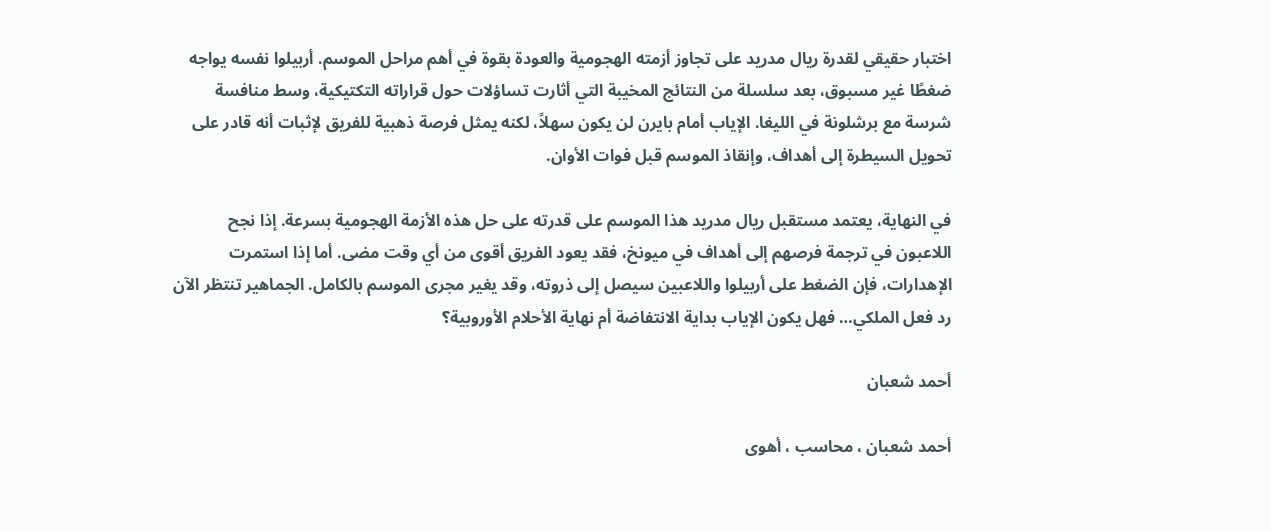اختبار حقيقي لقدرة ريال مدريد على تجاوز أزمته الهجومية والعودة بقوة في أهم مراحل الموسم. أربيلوا نفسه يواجه ضغطًا غير مسبوق، بعد سلسلة من النتائج المخيبة التي أثارت تساؤلات حول قراراته التكتيكية، وسط منافسة شرسة مع برشلونة في الليغا. الإياب أمام بايرن لن يكون سهلاً، لكنه يمثل فرصة ذهبية للفريق لإثبات أنه قادر على تحويل السيطرة إلى أهداف، وإنقاذ الموسم قبل فوات الأوان.

في النهاية، يعتمد مستقبل ريال مدريد هذا الموسم على قدرته على حل هذه الأزمة الهجومية بسرعة. إذا نجح اللاعبون في ترجمة فرصهم إلى أهداف في ميونخ، فقد يعود الفريق أقوى من أي وقت مضى. أما إذا استمرت الإهدارات، فإن الضغط على أربيلوا واللاعبين سيصل إلى ذروته، وقد يغير مجرى الموسم بالكامل. الجماهير تنتظر الآن رد فعل الملكي… فهل يكون الإياب بداية الانتفاضة أم نهاية الأحلام الأوروبية؟

أحمد شعبان

أحمد شعبان ، محاسب ، أهوى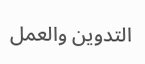التدوين والعمل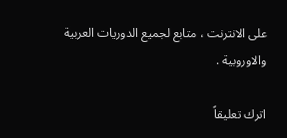على الانترنت ، متابع لجميع الدوريات العربية والاوروبية .

اترك تعليقاً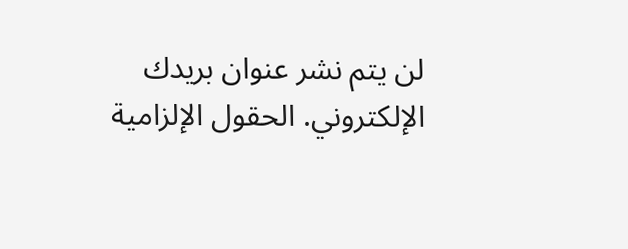لن يتم نشر عنوان بريدك الإلكتروني. الحقول الإلزامية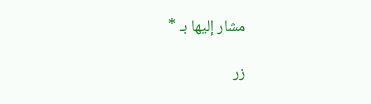مشار إليها بـ *

زر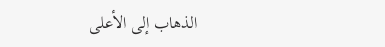الذهاب إلى الأعلى